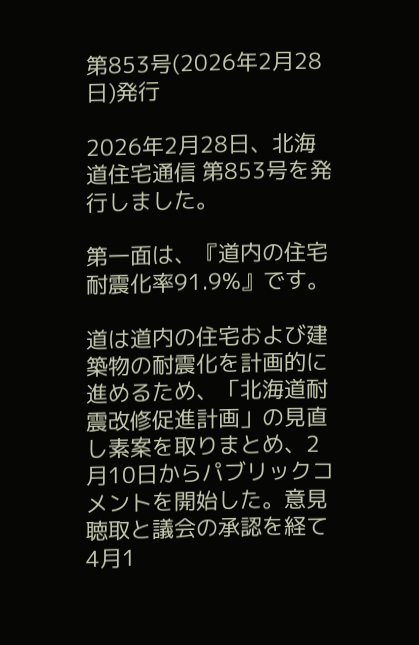第853号(2026年2月28日)発行

2026年2月28日、北海道住宅通信 第853号を発行しました。

第一面は、『道内の住宅耐震化率91.9%』です。

道は道内の住宅および建築物の耐震化を計画的に進めるため、「北海道耐震改修促進計画」の見直し素案を取りまとめ、2月10日からパブリックコメントを開始した。意見聴取と議会の承認を経て4月1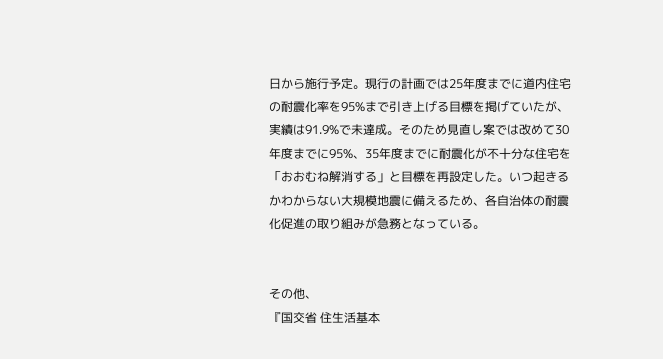日から施行予定。現行の計画では25年度までに道内住宅の耐震化率を95%まで引き上げる目標を掲げていたが、実績は91.9%で未達成。そのため見直し案では改めて30年度までに95%、35年度までに耐震化が不十分な住宅を「おおむね解消する」と目標を再設定した。いつ起きるかわからない大規模地震に備えるため、各自治体の耐震化促進の取り組みが急務となっている。


その他、
『国交省 住生活基本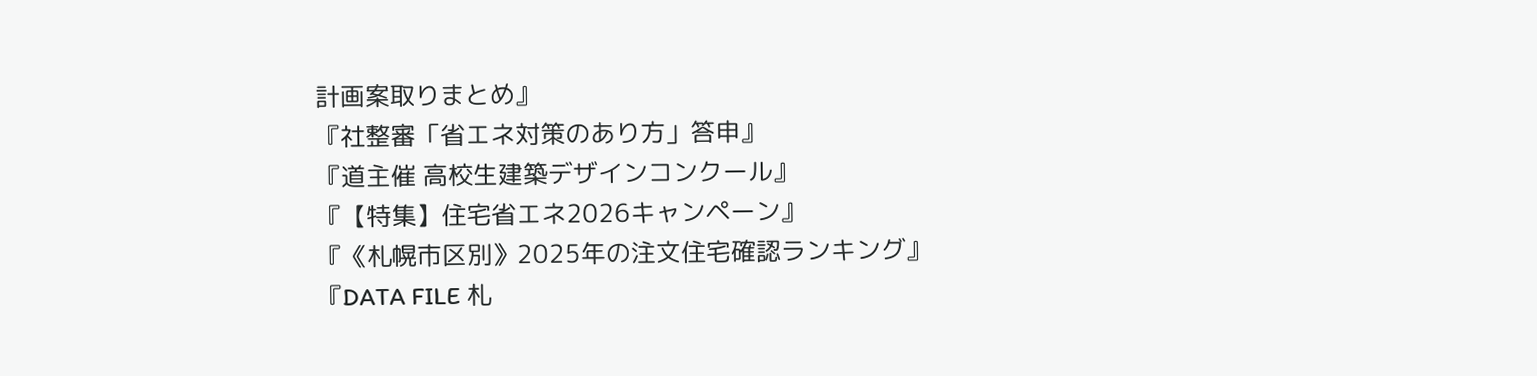計画案取りまとめ』
『社整審「省エネ対策のあり方」答申』
『道主催 高校生建築デザインコンクール』
『【特集】住宅省エネ2026キャンペーン』
『《札幌市区別》2025年の注文住宅確認ランキング』
『DATA FILE 札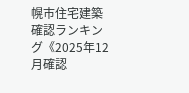幌市住宅建築確認ランキング《2025年12月確認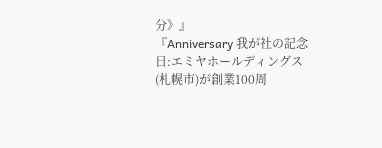分》』
『Anniversary 我が社の記念日:エミヤホールディングス(札幌市)が創業100周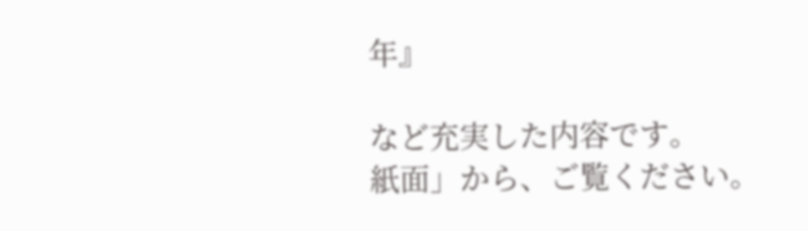年』

など充実した内容です。
紙面」から、ご覧ください。